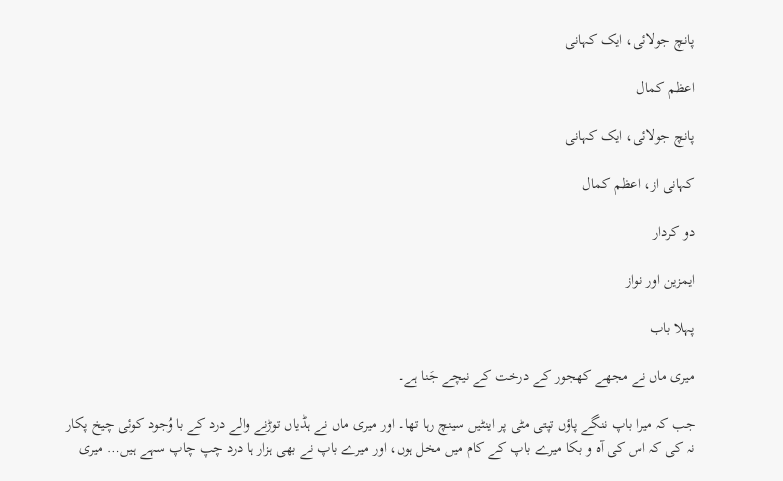پانچ جولائی، ایک کہانی

اعظم کمال

پانچ جولائی، ایک کہانی

کہانی از، اعظم کمال

دو کردار

ایمزین اور نواز

پہلا باب

میری ماں نے مجھے کھجور کے درخت کے نیچے جَنا ہے۔

جب کہ میرا باپ ننگے پاؤں تپتی مٹی پر اینٹیں سینچ رہا تھا۔ اور میری ماں نے ہڈیاں توڑنے والے درد کے با وُجود کوئی چیخ پکار نہ کی کہ اس کی آہ و بکا میرے باپ کے کام میں مخل ہوں، اور میرے باپ نے بھی ہزار ہا درد چپ چاپ سہے ہیں… میری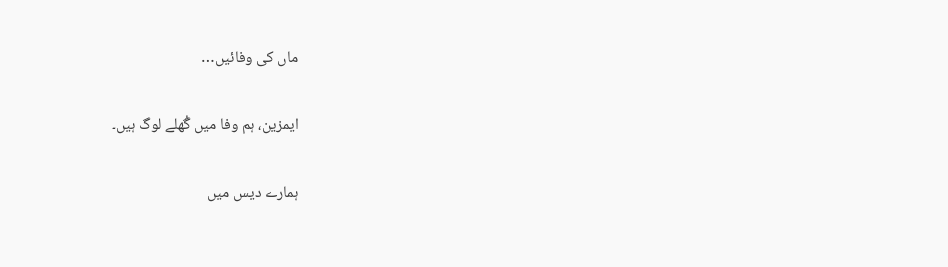ماں کی وفائیں…

ایمزین، ہم وفا میں گُھلے لوگ ہیں۔

ہمارے دیس میں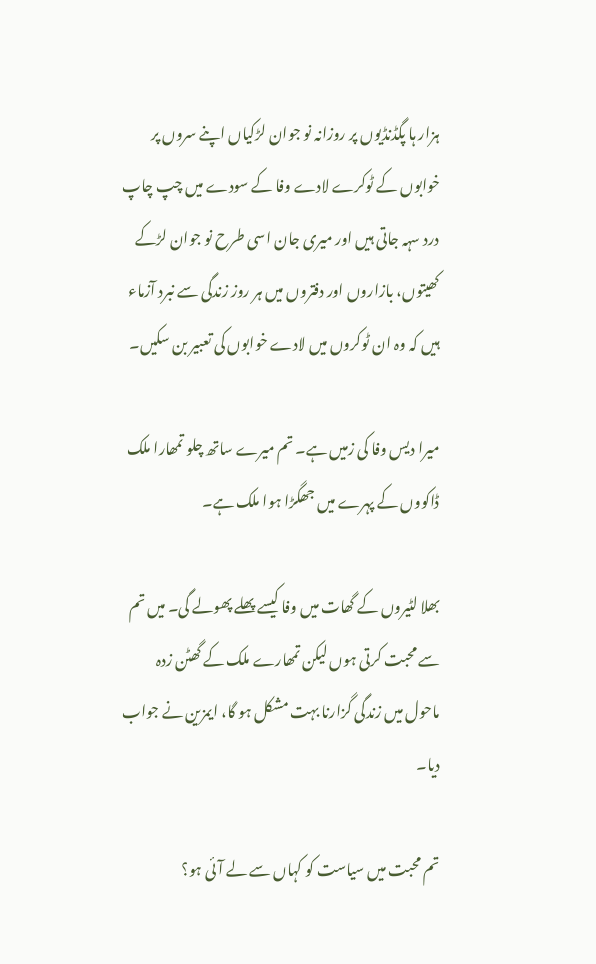ہزار ہا پگڈنڈیوں پر روزانہ نو جوان لڑکیاں اپنے سروں پر خوابوں کے ٹوکرے لادے وفا کے سودے میں چپ چاپ درد سہہ جاتی ہیں اور میری جان اسی طرح نو جوان لڑکے کھیتوں، بازاروں اور دفتروں میں ہر روز زندگی سے نبرد آزماء ہیں کہ وہ ان ٹوکروں میں لادے خوابوں کی تعبیر بن سکیں۔

میرا دیس وفا کی زمیں ہے۔ تم میرے ساتھ چلو تمھارا ملک ڈاکووں کے پہرے میں جھگڑا ہوا ملک ہے۔

بھلا لٹیروں کے گھات میں وفا کیسے پھلے پھولے گی۔ میں تم سے محبت کرتی ہوں لیکن تمھارے ملک کے گھٹن زدہ ماحول میں زندگی گزارنا بہت مشکل ہو گا، ایمزین نے جواب دیا۔

تم محبت میں سیاست کو کہاں سے لے آئی ہو؟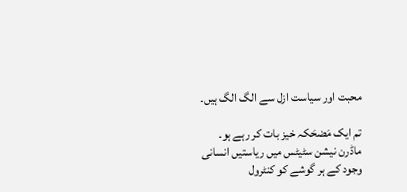محبت اور سیاست ازل سے الگ الگ ہیں۔

تم ایک مَضحَکہ خیز بات کر رہے ہو۔ ماڈرن نیشن سٹیٹس میں ریاستیں انسانی وجود کے ہر گوشے کو کنٹرول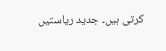کرتی ہیں۔ جدید ریاستیں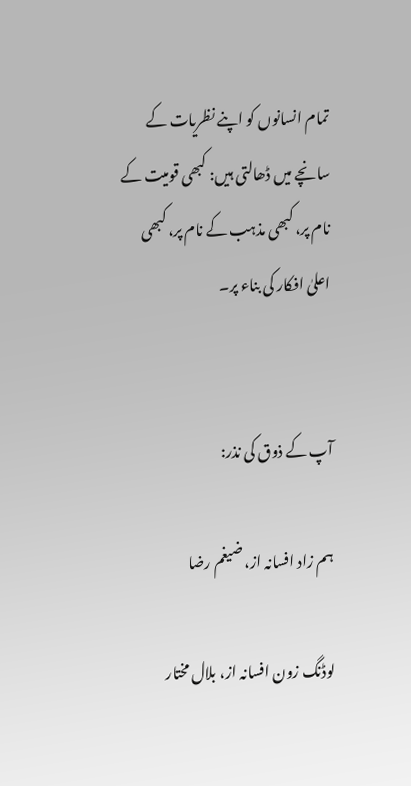تمام انسانوں کو اپنے نظریات کے سانچے میں ڈھالتی ہیں: کبھی قومیت کے نام پر، کبھی مذہب کے نام پر، کبھی اعلیٰ افکار کی بناء پر۔


آپ کے ذوق کی نذر:

ہم زاد افسانہ از، ضیغم رضا

لوڈنگ زون افسانہ از، بلال مختار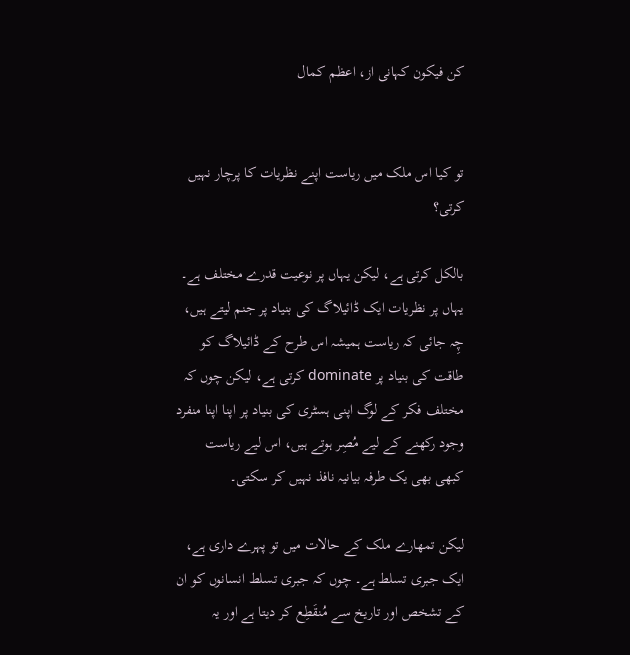کن فیکون کہانی از، اعظم کمال


تو کیا اس ملک میں ریاست اپنے نظریات کا پرچار نہیں کرتی؟

بالکل کرتی ہے، لیکن یہاں پر نوعیت قدرے مختلف ہے۔ یہاں پر نظریات ایک ڈائیلاگ کی بنیاد پر جنم لیتے ہیں، چِہ جائی کہ ریاست ہمیشہ اس طرح کے ڈائیلاگ کو طاقت کی بنیاد پر dominate کرتی ہے، لیکن چوں کہ مختلف فکر کے لوگ اپنی ہسٹری کی بنیاد پر اپنا اپنا منفرد وجود رکھنے کے لیے مُصِر ہوتے ہیں، اس لیے ریاست کبھی بھی یک طرفہ بیانیہ نافذ نہیں کر سکتی۔

لیکن تمھارے ملک کے حالات میں تو پہرے داری ہے، ایک جبری تسلط ہے۔ چوں کہ جبری تسلط انسانوں کو ان کے تشخص اور تاریخ سے مُنقَطِع کر دیتا ہے اور یہ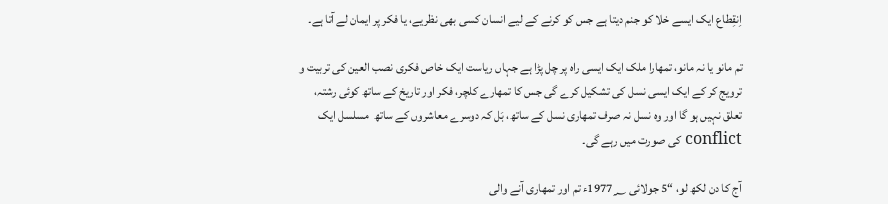اِنقِطاع ایک ایسے خلا کو جنم دیتا ہے جس کو کرنے کے لیے انسان کسی بھی نظریے، یا فکر پر ایمان لے آتا ہے۔

تم مانو یا نہ مانو، تمھارا ملک ایک ایسی راہ پر چل پڑا ہے جہاں ریاست ایک خاص فکری نصب العین کی تربیت و ترویج کر کے ایک ایسی نسل کی تشکیل کرے گی جس کا تمھارے کلچر، فکر اور تاریخ کے ساتھ کوئی رشتہ، تعلق نہیں ہو گا اور وہ نسل نہ صرف تمھاری نسل کے ساتھ، بَل کہ دوسرے معاشروں کے ساتھ  مسلسل ایک conflict کی صورت میں رہے گی۔

آج کا دن لکھ لو، “5 جولائی 1977؁ء تم اور تمھاری آنے والی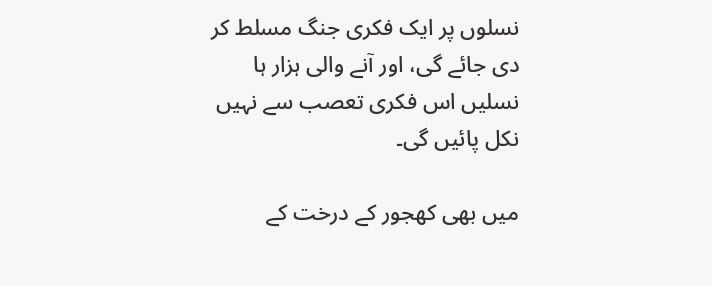نسلوں پر ایک فکری جنگ مسلط کر دی جائے گی، اور آنے والی ہزار ہا نسلیں اس فکری تعصب سے نہیں نکل پائیں گی۔

میں بھی کھجور کے درخت کے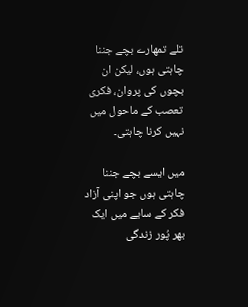تلے تمھارے بچے جننا چاہتی ہوں، لیکن ان بچوں کی پروان، فکری تعصب کے ماحول میں نہیں کرنا چاہتی۔

میں ایسے بچے جننا چاہتی ہوں جو اپنی آزاد فکر کے سایے میں ایک بھر پُور زندگی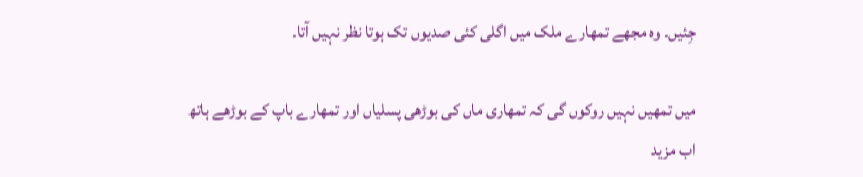جِئیں۔ وہ مجھے تمھارے ملک میں اگلی کئی صدیوں تک ہوتا نظر نہیں آتا۔

میں تمھیں نہیں روکوں گی کہ تمھاری ماں کی بوڑھی پسلیاں اور تمھارے باپ کے بوڑھے ہاتھ اب مزید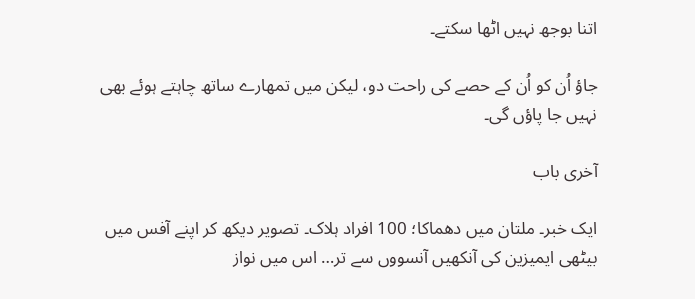اتنا بوجھ نہیں اٹھا سکتے۔

جاؤ اُن کو اُن کے حصے کی راحت دو، لیکن میں تمھارے ساتھ چاہتے ہوئے بھی نہیں جا پاؤں گی۔

آخری باب

ایک خبر۔ ملتان میں دھماکا؛ 100 افراد ہلاک۔ تصویر دیکھ کر اپنے آفس میں بیٹھی ایمیزین کی آنکھیں آنسووں سے تر… اس میں نواز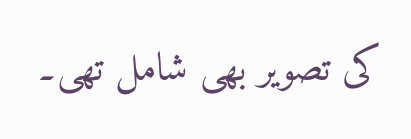کی تصویر بھی شامل تھی۔